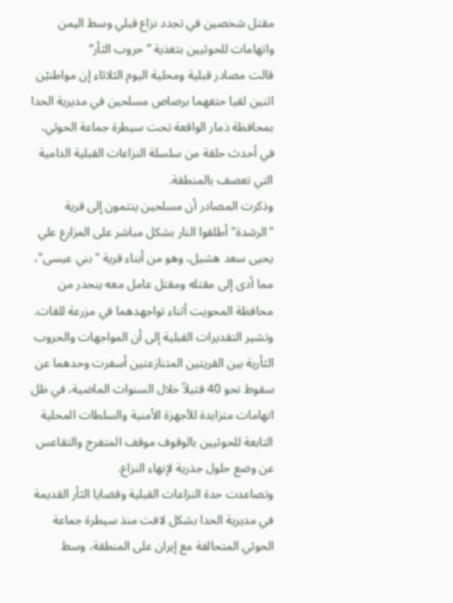مقتل شخصين في تجدد نزاع قبلي وسط اليمن واتهامات للحوثيين بتغذية ”حروب الثأر“
قالت مصادر قبلية ومحلية اليوم الثلاثاء إن مواطنيْن اثنين لقيا حتفهما برصاص مسلحين في مديرية الحدا بمحافظة ذمار الواقعة تحت سيطرة جماعة الحوثي، في أحدث حلقة من سلسلة النزاعات القبلية الدامية التي تعصف بالمنطقة.
وذكرت المصادر أن مسلحين ينتمون إلى قرية "الرشدة" أطلقوا النار بشكل مباشر على المزارع علي يحيى سعد هشيل، وهو من أبناء قرية "بني عيسى"، مما أدى إلى مقتله ومقتل عامل معه ينحدر من محافظة المحويت أثناء تواجهدهما في مزرعة للقات.
وتشير التقديرات القبلية إلى أن المواجهات والحروب الثأرية بين القريتين المتنازعتين أسفرت وحدهما عن سقوط نحو 40 قتيلاً خلال السنوات الماضية، في ظل اتهامات متزايدة للأجهزة الأمنية والسلطات المحلية التابعة للحوثيين بالوقوف موقف المتفرج والتقاعس عن وضع حلول جذرية لإنهاء النزاع.
وتصاعدت حدة النزاعات القبلية وقضايا الثأر القديمة في مديرية الحدا بشكل لافت منذ سيطرة جماعة الحوثي المتحالفة مع إيران على المنطقة، وسط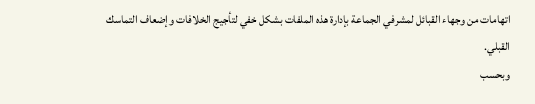اتهامات من وجهاء القبائل لمشرفي الجماعة بإدارة هذه الملفات بشكل خفي لتأجيج الخلافات وإضعاف التماسك القبلي.
وبحسب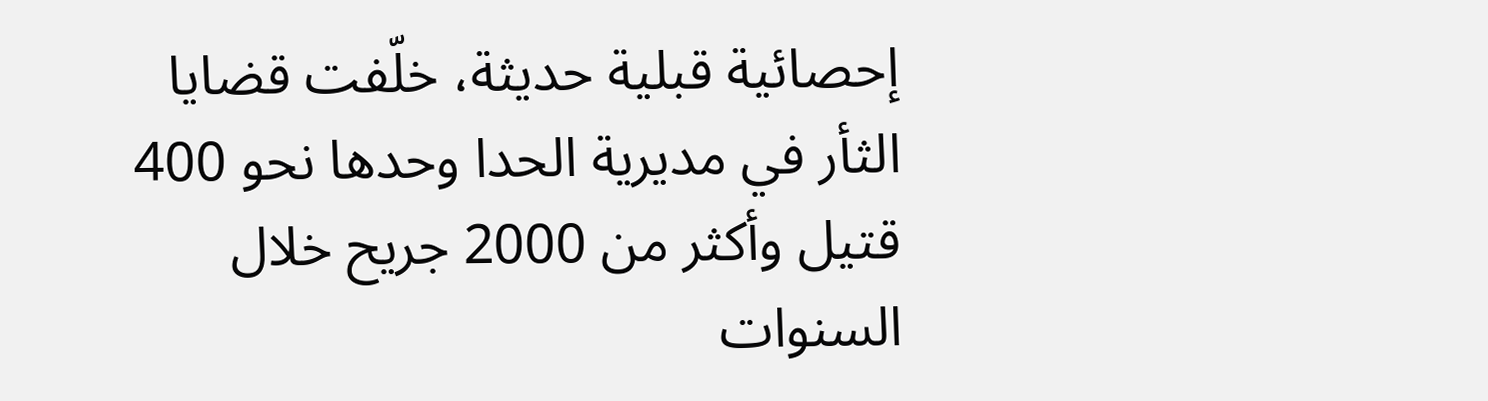إحصائية قبلية حديثة، خلّفت قضايا الثأر في مديرية الحدا وحدها نحو 400 قتيل وأكثر من 2000 جريح خلال السنوات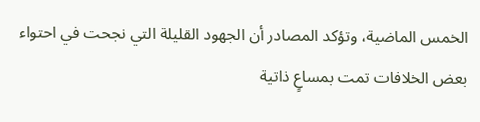الخمس الماضية، وتؤكد المصادر أن الجهود القليلة التي نجحت في احتواء بعض الخلافات تمت بمساعٍ ذاتية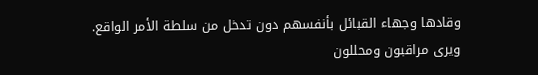وقادها وجهاء القبائل بأنفسهم دون تدخل من سلطة الأمر الواقع.
ويرى مراقبون ومحللون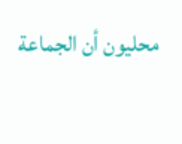محليون أن الجماعة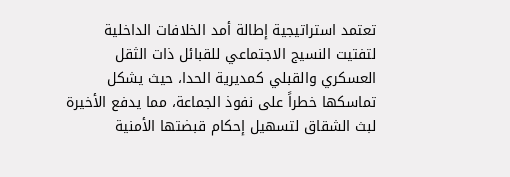تعتمد استراتيجية إطالة أمد الخلافات الداخلية لتفتيت النسيج الاجتماعي للقبائل ذات الثقل العسكري والقبلي كمديرية الحدا، حيث يشكل تماسكها خطراً على نفوذ الجماعة، مما يدفع الأخيرة لبث الشقاق لتسهيل إحكام قبضتها الأمنية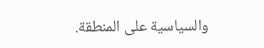والسياسية على المنطقة.